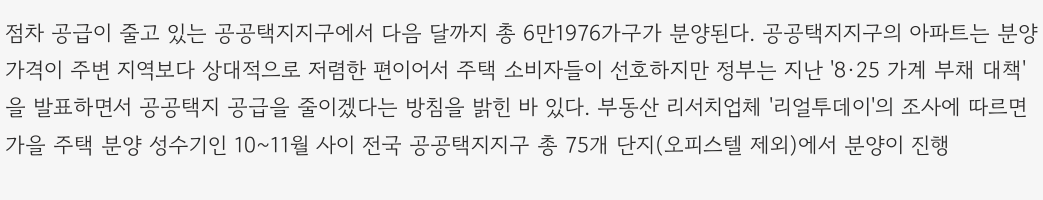점차 공급이 줄고 있는 공공택지지구에서 다음 달까지 총 6만1976가구가 분양된다. 공공택지지구의 아파트는 분양 가격이 주변 지역보다 상대적으로 저렴한 편이어서 주택 소비자들이 선호하지만 정부는 지난 '8·25 가계 부채 대책'을 발표하면서 공공택지 공급을 줄이겠다는 방침을 밝힌 바 있다. 부동산 리서치업체 '리얼투데이'의 조사에 따르면 가을 주택 분양 성수기인 10~11월 사이 전국 공공택지지구 총 75개 단지(오피스텔 제외)에서 분양이 진행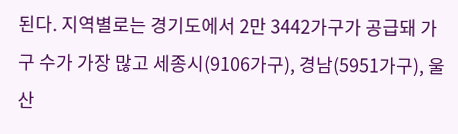된다. 지역별로는 경기도에서 2만 3442가구가 공급돼 가구 수가 가장 많고 세종시(9106가구), 경남(5951가구), 울산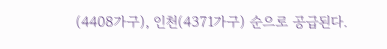(4408가구), 인천(4371가구) 순으로 공급된다.